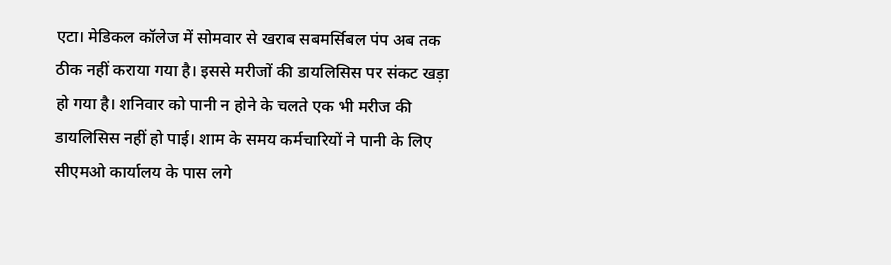एटा। मेडिकल कॉलेज में सोमवार से खराब सबमर्सिबल पंप अब तक ठीक नहीं कराया गया है। इससे मरीजों की डायलिसिस पर संकट खड़ा हो गया है। शनिवार को पानी न होने के चलते एक भी मरीज की डायलिसिस नहीं हो पाई। शाम के समय कर्मचारियों ने पानी के लिए सीएमओ कार्यालय के पास लगे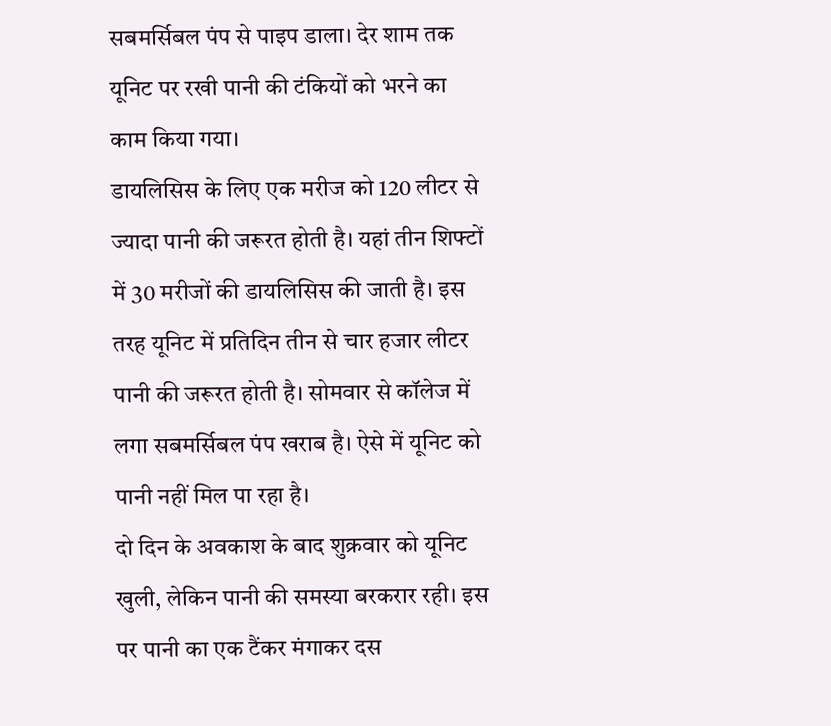सबमर्सिबल पंप से पाइप डाला। देर शाम तक यूनिट पर रखी पानी की टंकियों को भरने का काम किया गया।
डायलिसिस के लिए एक मरीज को 120 लीटर से ज्यादा पानी की जरूरत होती है। यहां तीन शिफ्टों में 30 मरीजों की डायलिसिस की जाती है। इस तरह यूनिट में प्रतिदिन तीन से चार हजार लीटर पानी की जरूरत होती है। सोमवार से कॉलेज में लगा सबमर्सिबल पंप खराब है। ऐसे में यूनिट को पानी नहीं मिल पा रहा है।
दो दिन के अवकाश के बाद शुक्रवार को यूनिट खुली, लेकिन पानी की समस्या बरकरार रही। इस पर पानी का एक टैंकर मंगाकर दस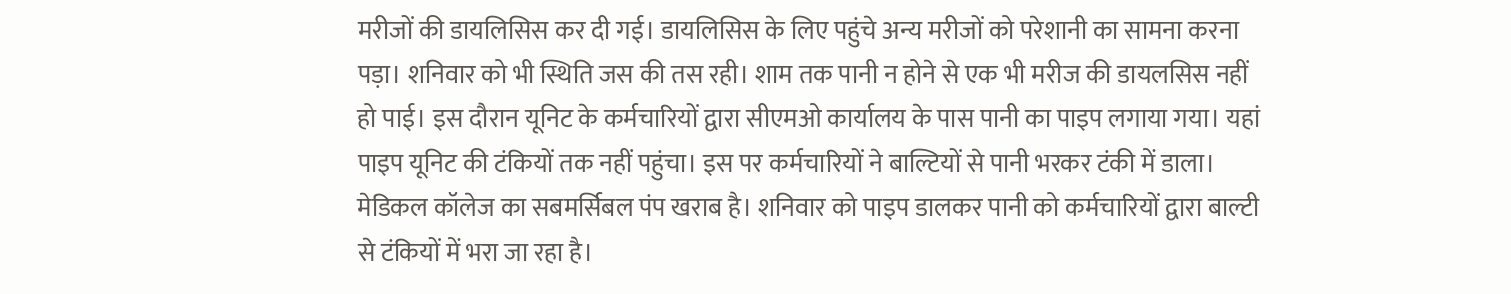मरीजों की डायलिसिस कर दी गई। डायलिसिस के लिए पहुंचे अन्य मरीजों को परेशानी का सामना करना पड़ा। शनिवार को भी स्थिति जस की तस रही। शाम तक पानी न होने से एक भी मरीज की डायलसिस नहीं हो पाई। इस दौरान यूनिट के कर्मचारियों द्वारा सीएमओ कार्यालय के पास पानी का पाइप लगाया गया। यहां पाइप यूनिट की टंकियों तक नहीं पहुंचा। इस पर कर्मचारियों ने बाल्टियों से पानी भरकर टंकी में डाला।
मेडिकल कॉलेज का सबमर्सिबल पंप खराब है। शनिवार को पाइप डालकर पानी को कर्मचारियों द्वारा बाल्टी से टंकियों में भरा जा रहा है।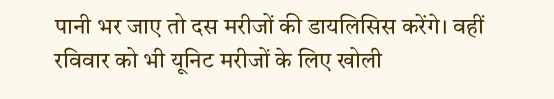पानी भर जाए तो दस मरीजों की डायलिसिस करेंगे। वहीं रविवार को भी यूनिट मरीजों के लिए खोली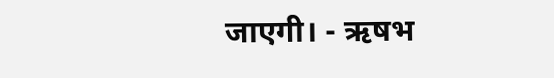जाएगी। - ऋषभ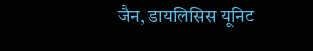जैन, डायलिसिस यूनिट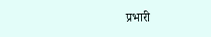प्रभारी